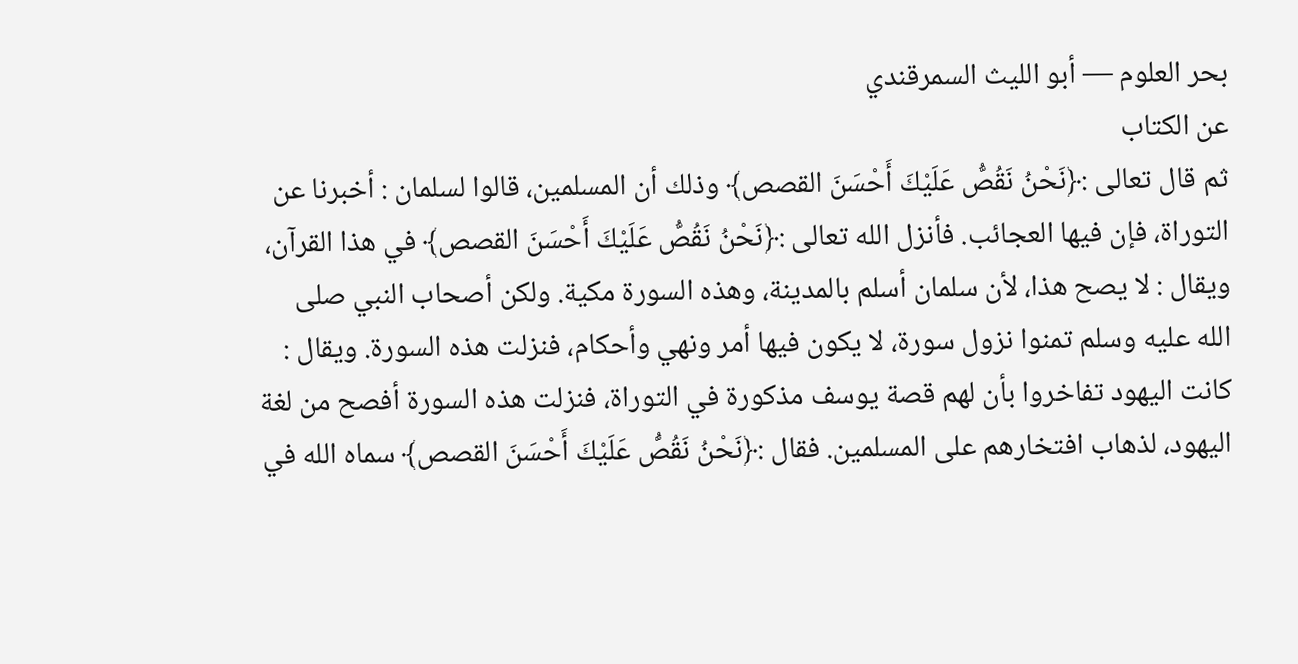بحر العلوم — أبو الليث السمرقندي
عن الكتاب
ثم قال تعالى :﴿نَحْنُ نَقُصُّ عَلَيْكَ أَحْسَنَ القصص﴾ وذلك أن المسلمين، قالوا لسلمان : أخبرنا عن التوراة، فإن فيها العجائب. فأنزل الله تعالى :﴿نَحْنُ نَقُصُّ عَلَيْكَ أَحْسَنَ القصص﴾ في هذا القرآن، ويقال : لا يصح هذا، لأن سلمان أسلم بالمدينة، وهذه السورة مكية. ولكن أصحاب النبي صلى الله عليه وسلم تمنوا نزول سورة، لا يكون فيها أمر ونهي وأحكام، فنزلت هذه السورة. ويقال :
كانت اليهود تفاخروا بأن لهم قصة يوسف مذكورة في التوراة، فنزلت هذه السورة أفصح من لغة اليهود، لذهاب افتخارهم على المسلمين. فقال :﴿نَحْنُ نَقُصُّ عَلَيْكَ أَحْسَنَ القصص﴾ سماه الله في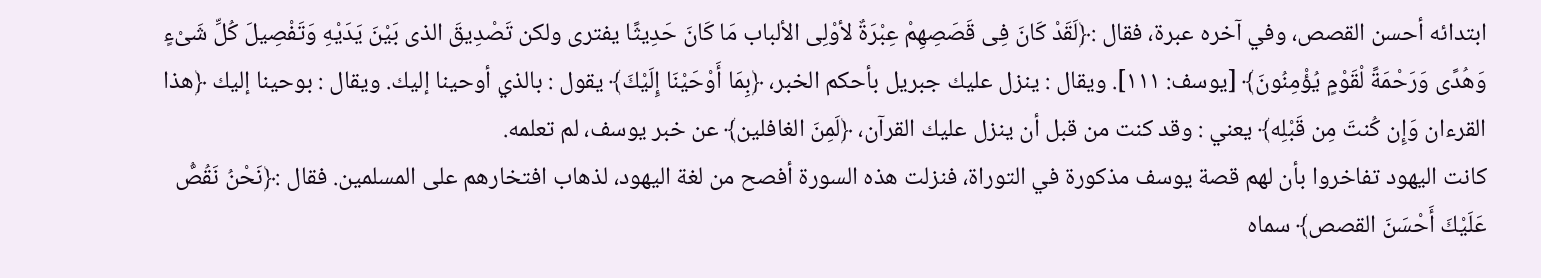ابتدائه أحسن القصص، وفي آخره عبرة، فقال :﴿لَقَدْ كَانَ فِى قَصَصِهِمْ عِبْرَةٌ لأوْلِى الألباب مَا كَانَ حَدِيثًا يفترى ولكن تَصْدِيقَ الذى بَيْنَ يَدَيْهِ وَتَفْصِيلَ كُلِّ شَىْءٍ وَهُدًى وَرَحْمَةً لْقَوْمٍ يُؤْمِنُونَ﴾ [يوسف: ١١١]. ويقال : ينزل عليك جبريل بأحكم الخبر، ﴿بِمَا أَوْحَيْنَا إِلَيْكَ﴾ يقول : بالذي أوحينا إليك. ويقال : بوحينا إليك ﴿هذا القرءان وَإِن كُنتَ مِن قَبْلِه﴾ يعني : وقد كنت من قبل أن ينزل عليك القرآن، ﴿لَمِنَ الغافلين﴾ عن خبر يوسف، لم تعلمه.
كانت اليهود تفاخروا بأن لهم قصة يوسف مذكورة في التوراة، فنزلت هذه السورة أفصح من لغة اليهود، لذهاب افتخارهم على المسلمين. فقال :﴿نَحْنُ نَقُصُّ عَلَيْكَ أَحْسَنَ القصص﴾ سماه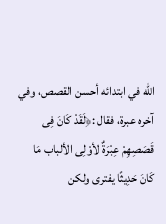الله في ابتدائه أحسن القصص، وفي آخره عبرة، فقال :﴿لَقَدْ كَانَ فِى قَصَصِهِمْ عِبْرَةٌ لأوْلِى الألباب مَا كَانَ حَدِيثًا يفترى ولكن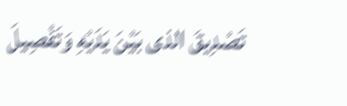تَصْدِيقَ الذى بَيْنَ يَدَيْهِ وَتَفْصِيلَ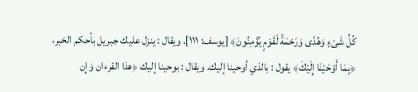كُلِّ شَىْءٍ وَهُدًى وَرَحْمَةً لْقَوْمٍ يُؤْمِنُونَ﴾ [يوسف: ١١١]. ويقال : ينزل عليك جبريل بأحكم الخبر، ﴿بِمَا أَوْحَيْنَا إِلَيْكَ﴾ يقول : بالذي أوحينا إليك. ويقال : بوحينا إليك ﴿هذا القرءان وَإِن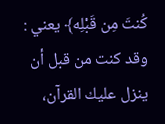كُنتَ مِن قَبْلِه﴾ يعني : وقد كنت من قبل أن ينزل عليك القرآن،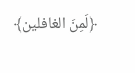﴿لَمِنَ الغافلين﴾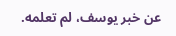عن خبر يوسف، لم تعلمه.